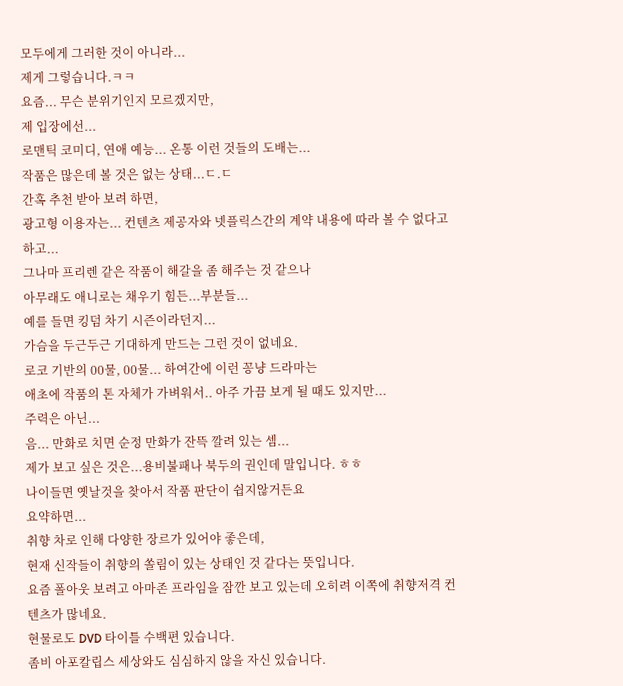모두에게 그러한 것이 아니라...
제게 그렇습니다.ㅋㅋ
요즘... 무슨 분위기인지 모르겠지만,
제 입장에선...
로맨틱 코미디, 연애 예능... 온통 이런 것들의 도배는...
작품은 많은데 볼 것은 없는 상태...ㄷ.ㄷ
간혹 추천 받아 보려 하면,
광고형 이용자는... 컨텐츠 제공자와 넷플릭스간의 계약 내용에 따라 볼 수 없다고 하고...
그나마 프리렌 같은 작품이 해갈을 좀 해주는 것 같으나
아무래도 애니로는 채우기 힘든...부분들...
예를 들면 킹덤 차기 시즌이라던지...
가슴을 두근두근 기대하게 만드는 그런 것이 없네요.
로코 기반의 00물, 00물... 하여간에 이런 꽁냥 드라마는
애초에 작품의 톤 자체가 가벼워서.. 아주 가끔 보게 될 때도 있지만...
주력은 아닌...
음... 만화로 치면 순정 만화가 잔뜩 깔려 있는 셈...
제가 보고 싶은 것은...용비불패나 북두의 권인데 말입니다. ㅎㅎ
나이들면 옛날것을 찾아서 작품 판단이 쉽지않거든요
요약하면...
취향 차로 인해 다양한 장르가 있어야 좋은데,
현재 신작들이 취향의 쏠림이 있는 상태인 것 같다는 뜻입니다.
요즘 폴아웃 보려고 아마존 프라임을 잠깐 보고 있는데 오히려 이쪽에 취향저격 컨텐츠가 많네요.
현물로도 DVD 타이틀 수백편 있습니다.
좀비 아포칼립스 세상와도 심심하지 않을 자신 있습니다.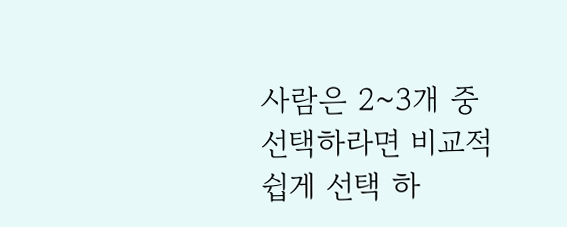사람은 2~3개 중 선택하라면 비교적 쉽게 선택 하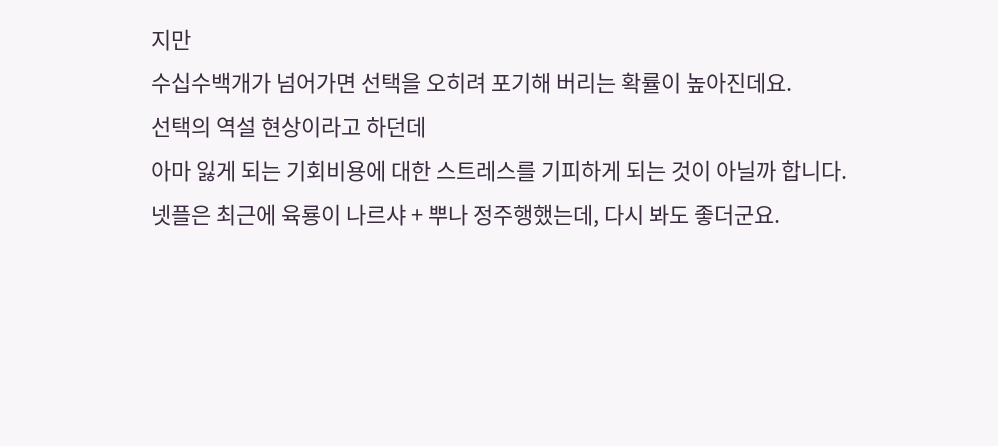지만
수십수백개가 넘어가면 선택을 오히려 포기해 버리는 확률이 높아진데요.
선택의 역설 현상이라고 하던데
아마 잃게 되는 기회비용에 대한 스트레스를 기피하게 되는 것이 아닐까 합니다.
넷플은 최근에 육룡이 나르샤 + 뿌나 정주행했는데, 다시 봐도 좋더군요.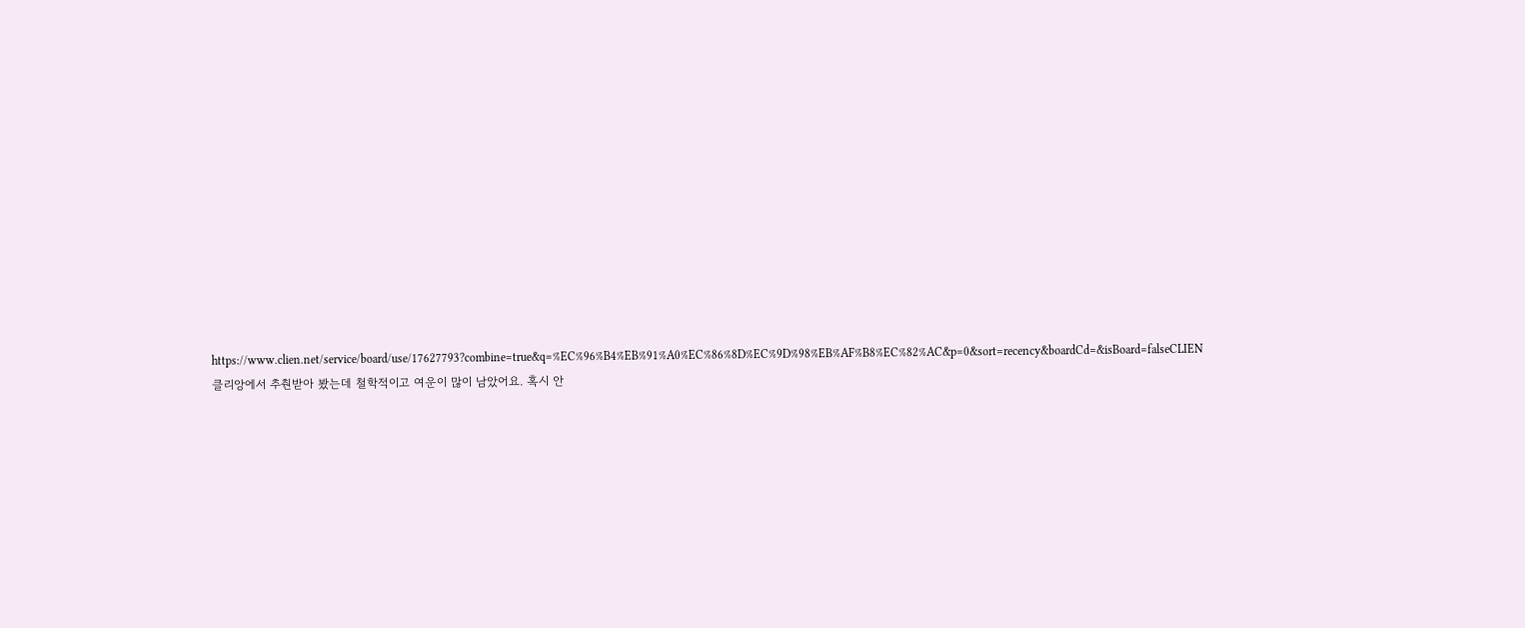https://www.clien.net/service/board/use/17627793?combine=true&q=%EC%96%B4%EB%91%A0%EC%86%8D%EC%9D%98%EB%AF%B8%EC%82%AC&p=0&sort=recency&boardCd=&isBoard=falseCLIEN
클리앙에서 추춴받아 봤는데 철학적이고 여운이 많이 남았어요. 혹시 안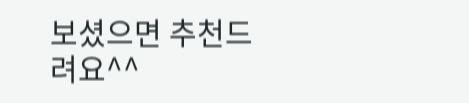보셨으면 추천드려요^^